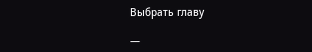Выбрать главу

—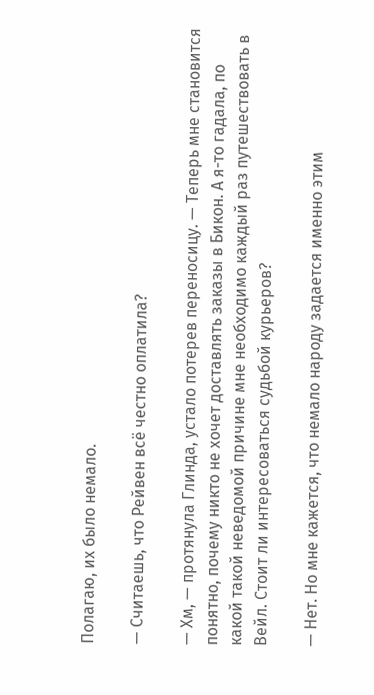Полагаю, их было немало.

— Считаешь, что Рейвен всё честно оплатила?

— Хм, — протянула Глинда, устало потерев переносицу. — Теперь мне становится понятно, почему никто не хочет доставлять заказы в Бикон. А я-то гадала, по какой такой неведомой причине мне необходимо каждый раз путешествовать в Вейл. Стоит ли интересоваться судьбой курьеров?

— Нет. Но мне кажется, что немало народу задается именно этим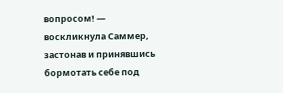вопросом! — воскликнула Саммер, застонав и принявшись бормотать себе под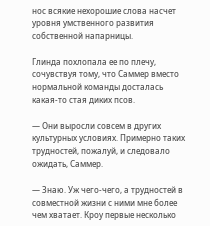нос всякие нехорошие слова насчет уровня умственного развития собственной напарницы.

Глинда похлопала ее по плечу, сочувствуя тому, что Саммер вместо нормальной команды досталась какая-то стая диких псов.

— Они выросли совсем в других культурных условиях. Примерно таких трудностей, пожалуй, и следовало ожидать, Саммер.

— Знаю. Уж чего-чего, а трудностей в совместной жизни с ними мне более чем хватает. Кроу первые несколько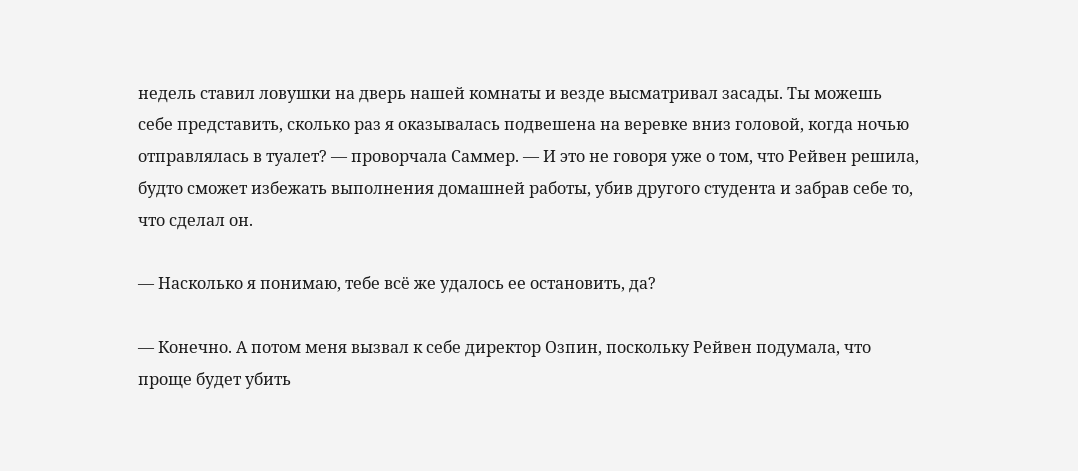недель ставил ловушки на дверь нашей комнаты и везде высматривал засады. Ты можешь себе представить, сколько раз я оказывалась подвешена на веревке вниз головой, когда ночью отправлялась в туалет? — проворчала Саммер. — И это не говоря уже о том, что Рейвен решила, будто сможет избежать выполнения домашней работы, убив другого студента и забрав себе то, что сделал он.

— Насколько я понимаю, тебе всё же удалось ее остановить, да?

— Конечно. А потом меня вызвал к себе директор Озпин, поскольку Рейвен подумала, что проще будет убить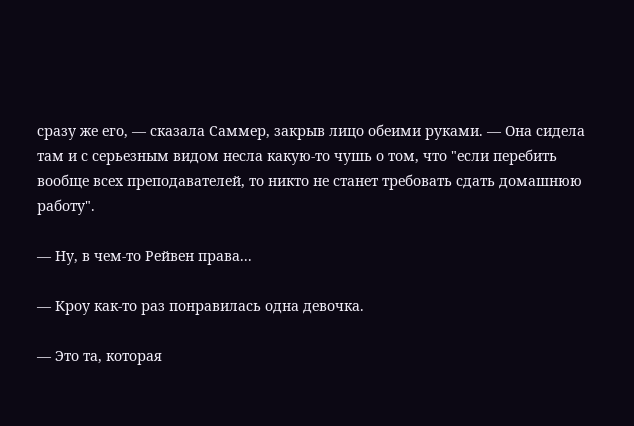сразу же его, — сказала Саммер, закрыв лицо обеими руками. — Она сидела там и с серьезным видом несла какую-то чушь о том, что "если перебить вообще всех преподавателей, то никто не станет требовать сдать домашнюю работу".

— Ну, в чем-то Рейвен права...

— Кроу как-то раз понравилась одна девочка.

— Это та, которая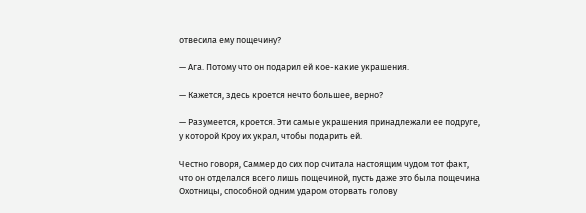отвесила ему пощечину?

— Ага. Потому что он подарил ей кое-какие украшения.

— Кажется, здесь кроется нечто большее, верно?

— Разумеется, кроется. Эти самые украшения принадлежали ее подруге, у которой Кроу их украл, чтобы подарить ей.

Честно говоря, Саммер до сих пор считала настоящим чудом тот факт, что он отделался всего лишь пощечиной, пусть даже это была пощечина Охотницы, способной одним ударом оторвать голову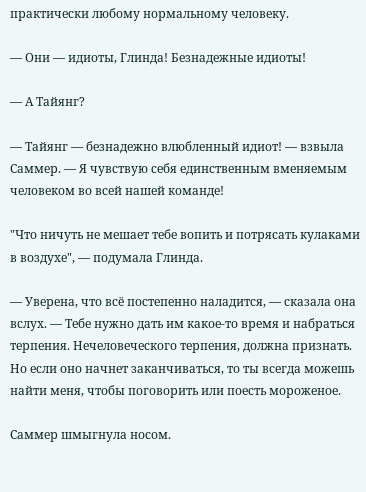практически любому нормальному человеку.

— Они — идиоты, Глинда! Безнадежные идиоты!

— А Тайянг?

— Тайянг — безнадежно влюбленный идиот! — взвыла Саммер. — Я чувствую себя единственным вменяемым человеком во всей нашей команде!

"Что ничуть не мешает тебе вопить и потрясать кулаками в воздухе", — подумала Глинда.

— Уверена, что всё постепенно наладится, — сказала она вслух. — Тебе нужно дать им какое-то время и набраться терпения. Нечеловеческого терпения, должна признать. Но если оно начнет заканчиваться, то ты всегда можешь найти меня, чтобы поговорить или поесть мороженое.

Саммер шмыгнула носом.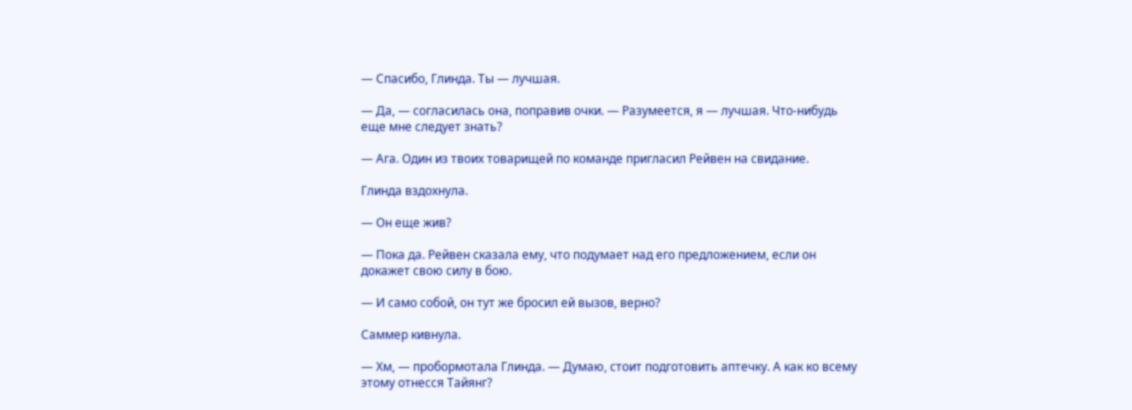— Спасибо, Глинда. Ты — лучшая.

— Да, — согласилась она, поправив очки. — Разумеется, я — лучшая. Что-нибудь еще мне следует знать?

— Ага. Один из твоих товарищей по команде пригласил Рейвен на свидание.

Глинда вздохнула.

— Он еще жив?

— Пока да. Рейвен сказала ему, что подумает над его предложением, если он докажет свою силу в бою.

— И само собой, он тут же бросил ей вызов, верно?

Саммер кивнула.

— Хм, — пробормотала Глинда. — Думаю, стоит подготовить аптечку. А как ко всему этому отнесся Тайянг?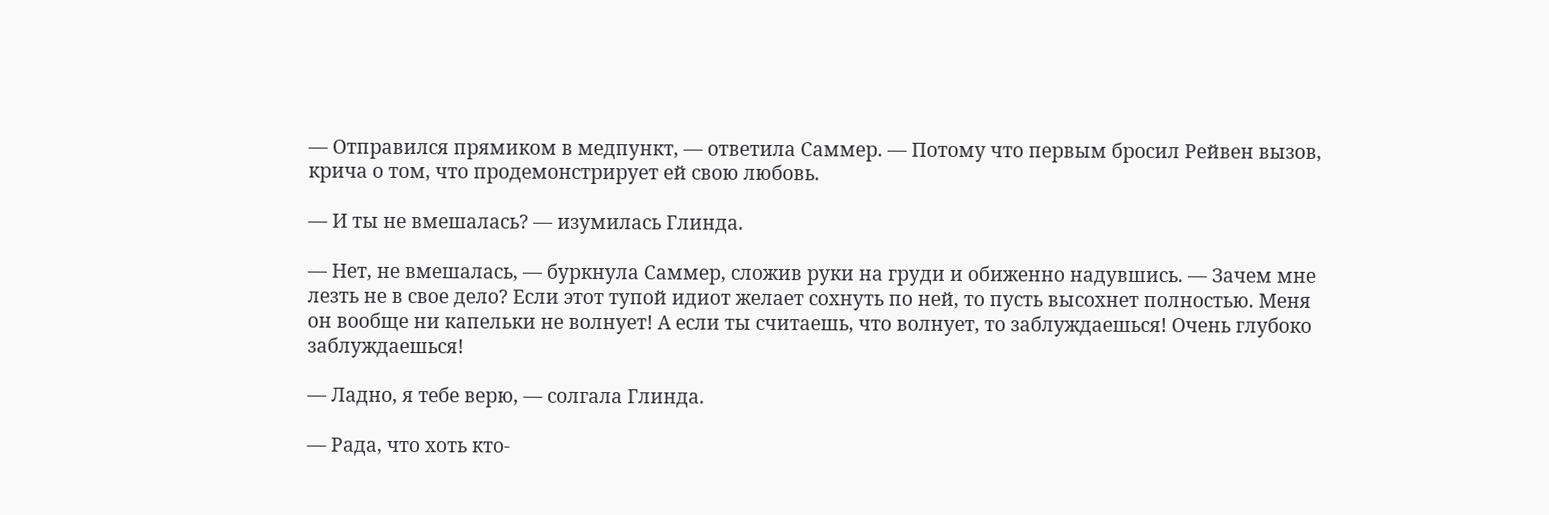— Отправился прямиком в медпункт, — ответила Саммер. — Потому что первым бросил Рейвен вызов, крича о том, что продемонстрирует ей свою любовь.

— И ты не вмешалась? — изумилась Глинда.

— Нет, не вмешалась, — буркнула Саммер, сложив руки на груди и обиженно надувшись. — Зачем мне лезть не в свое дело? Если этот тупой идиот желает сохнуть по ней, то пусть высохнет полностью. Меня он вообще ни капельки не волнует! А если ты считаешь, что волнует, то заблуждаешься! Очень глубоко заблуждаешься!

— Ладно, я тебе верю, — солгала Глинда.

— Рада, что хоть кто-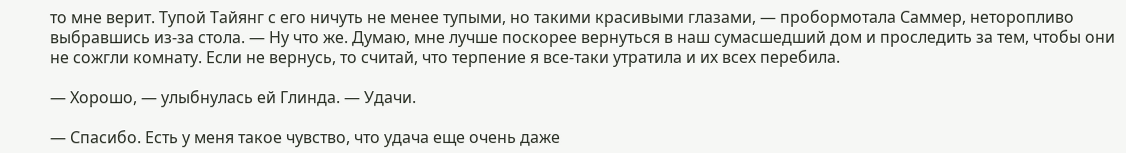то мне верит. Тупой Тайянг с его ничуть не менее тупыми, но такими красивыми глазами, — пробормотала Саммер, неторопливо выбравшись из-за стола. — Ну что же. Думаю, мне лучше поскорее вернуться в наш сумасшедший дом и проследить за тем, чтобы они не сожгли комнату. Если не вернусь, то считай, что терпение я все-таки утратила и их всех перебила.

— Хорошо, — улыбнулась ей Глинда. — Удачи.

— Спасибо. Есть у меня такое чувство, что удача еще очень даже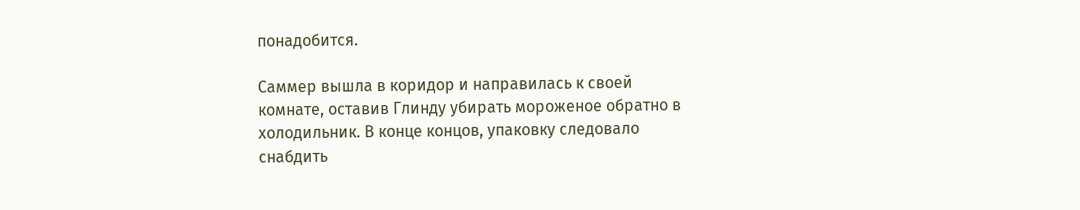понадобится.

Саммер вышла в коридор и направилась к своей комнате, оставив Глинду убирать мороженое обратно в холодильник. В конце концов, упаковку следовало снабдить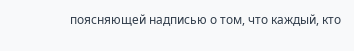поясняющей надписью о том, что каждый, кто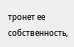тронет ее собственность,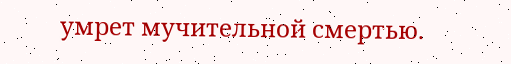умрет мучительной смертью.